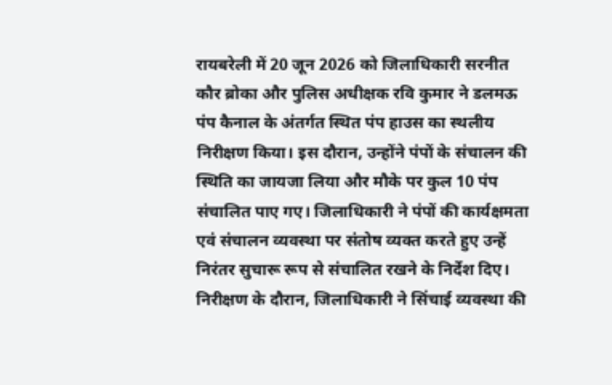रायबरेली में 20 जून 2026 को जिलाधिकारी सरनीत कौर ब्रोका और पुलिस अधीक्षक रवि कुमार ने डलमऊ पंप कैनाल के अंतर्गत स्थित पंप हाउस का स्थलीय निरीक्षण किया। इस दौरान, उन्होंने पंपों के संचालन की स्थिति का जायजा लिया और मौके पर कुल 10 पंप संचालित पाए गए। जिलाधिकारी ने पंपों की कार्यक्षमता एवं संचालन व्यवस्था पर संतोष व्यक्त करते हुए उन्हें निरंतर सुचारू रूप से संचालित रखने के निर्देश दिए। निरीक्षण के दौरान, जिलाधिकारी ने सिंचाई व्यवस्था की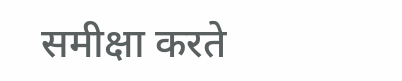समीक्षा करते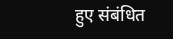हुए संबंधित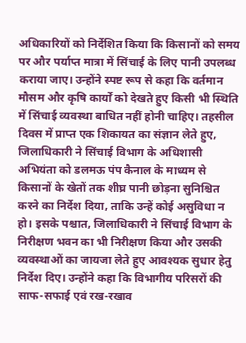अधिकारियों को निर्देशित किया कि किसानों को समय पर और पर्याप्त मात्रा में सिंचाई के लिए पानी उपलब्ध कराया जाए। उन्होंने स्पष्ट रूप से कहा कि वर्तमान मौसम और कृषि कार्यों को देखते हुए किसी भी स्थिति में सिंचाई व्यवस्था बाधित नहीं होनी चाहिए। तहसील दिवस में प्राप्त एक शिकायत का संज्ञान लेते हुए, जिलाधिकारी ने सिंचाई विभाग के अधिशासी अभियंता को डलमऊ पंप कैनाल के माध्यम से किसानों के खेतों तक शीघ्र पानी छोड़ना सुनिश्चित करने का निर्देश दिया, ताकि उन्हें कोई असुविधा न हो। इसके पश्चात, जिलाधिकारी ने सिंचाई विभाग के निरीक्षण भवन का भी निरीक्षण किया और उसकी व्यवस्थाओं का जायजा लेते हुए आवश्यक सुधार हेतु निर्देश दिए। उन्होंने कहा कि विभागीय परिसरों की साफ-सफाई एवं रख-रखाव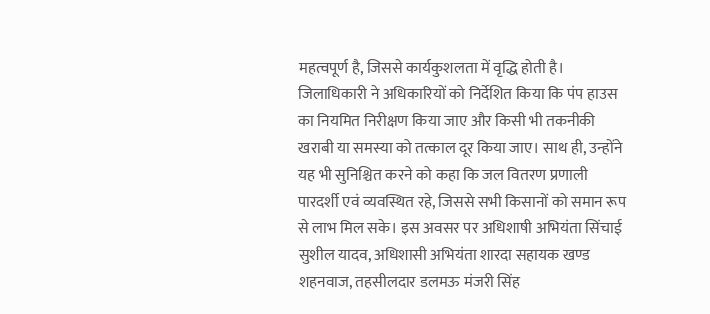महत्वपूर्ण है, जिससे कार्यकुशलता में वृद्धि होती है। जिलाधिकारी ने अधिकारियों को निर्देशित किया कि पंप हाउस का नियमित निरीक्षण किया जाए और किसी भी तकनीकी खराबी या समस्या को तत्काल दूर किया जाए। साथ ही, उन्होंने यह भी सुनिश्चित करने को कहा कि जल वितरण प्रणाली पारदर्शी एवं व्यवस्थित रहे, जिससे सभी किसानों को समान रूप से लाभ मिल सके। इस अवसर पर अधिशाषी अभियंता सिंचाई सुशील यादव, अधिशासी अभियंता शारदा सहायक खण्ड शहनवाज, तहसीलदार डलमऊ मंजरी सिंह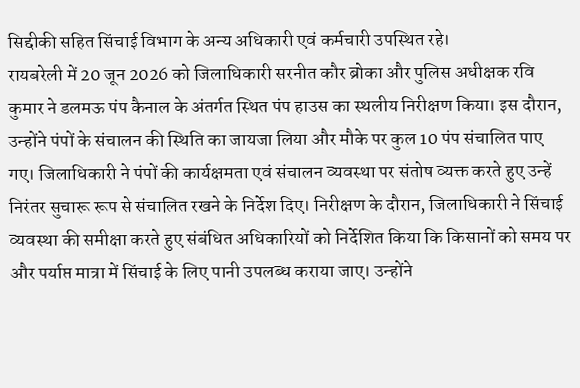सिद्दीकी सहित सिंचाई विभाग के अन्य अधिकारी एवं कर्मचारी उपस्थित रहे।
रायबरेली में 20 जून 2026 को जिलाधिकारी सरनीत कौर ब्रोका और पुलिस अधीक्षक रवि कुमार ने डलमऊ पंप कैनाल के अंतर्गत स्थित पंप हाउस का स्थलीय निरीक्षण किया। इस दौरान, उन्होंने पंपों के संचालन की स्थिति का जायजा लिया और मौके पर कुल 10 पंप संचालित पाए गए। जिलाधिकारी ने पंपों की कार्यक्षमता एवं संचालन व्यवस्था पर संतोष व्यक्त करते हुए उन्हें निरंतर सुचारू रूप से संचालित रखने के निर्देश दिए। निरीक्षण के दौरान, जिलाधिकारी ने सिंचाई व्यवस्था की समीक्षा करते हुए संबंधित अधिकारियों को निर्देशित किया कि किसानों को समय पर और पर्याप्त मात्रा में सिंचाई के लिए पानी उपलब्ध कराया जाए। उन्होंने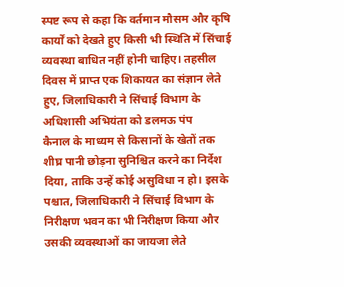स्पष्ट रूप से कहा कि वर्तमान मौसम और कृषि कार्यों को देखते हुए किसी भी स्थिति में सिंचाई व्यवस्था बाधित नहीं होनी चाहिए। तहसील दिवस में प्राप्त एक शिकायत का संज्ञान लेते हुए, जिलाधिकारी ने सिंचाई विभाग के अधिशासी अभियंता को डलमऊ पंप
कैनाल के माध्यम से किसानों के खेतों तक शीघ्र पानी छोड़ना सुनिश्चित करने का निर्देश दिया, ताकि उन्हें कोई असुविधा न हो। इसके पश्चात, जिलाधिकारी ने सिंचाई विभाग के निरीक्षण भवन का भी निरीक्षण किया और उसकी व्यवस्थाओं का जायजा लेते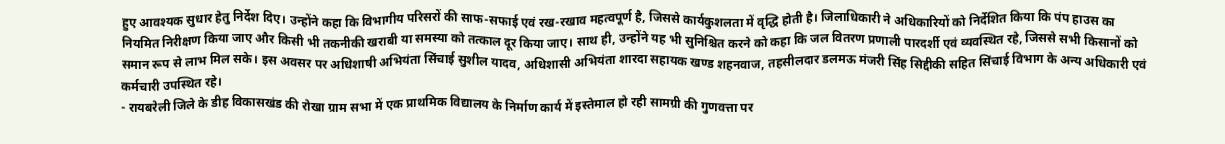हुए आवश्यक सुधार हेतु निर्देश दिए। उन्होंने कहा कि विभागीय परिसरों की साफ-सफाई एवं रख-रखाव महत्वपूर्ण है, जिससे कार्यकुशलता में वृद्धि होती है। जिलाधिकारी ने अधिकारियों को निर्देशित किया कि पंप हाउस का नियमित निरीक्षण किया जाए और किसी भी तकनीकी खराबी या समस्या को तत्काल दूर किया जाए। साथ ही, उन्होंने यह भी सुनिश्चित करने को कहा कि जल वितरण प्रणाली पारदर्शी एवं व्यवस्थित रहे, जिससे सभी किसानों को समान रूप से लाभ मिल सके। इस अवसर पर अधिशाषी अभियंता सिंचाई सुशील यादव, अधिशासी अभियंता शारदा सहायक खण्ड शहनवाज, तहसीलदार डलमऊ मंजरी सिंह सिद्दीकी सहित सिंचाई विभाग के अन्य अधिकारी एवं कर्मचारी उपस्थित रहे।
- रायबरेली जिले के डीह विकासखंड की रोखा ग्राम सभा में एक प्राथमिक विद्यालय के निर्माण कार्य में इस्तेमाल हो रही सामग्री की गुणवत्ता पर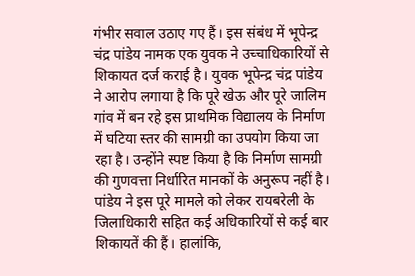गंभीर सवाल उठाए गए हैं। इस संबंध में भूपेन्द्र चंद्र पांडेय नामक एक युवक ने उच्चाधिकारियों से शिकायत दर्ज कराई है। युवक भूपेन्द्र चंद्र पांडेय ने आरोप लगाया है कि पूरे खेऊ और पूरे जालिम गांव में बन रहे इस प्राथमिक विद्यालय के निर्माण में घटिया स्तर की सामग्री का उपयोग किया जा रहा है। उन्होंने स्पष्ट किया है कि निर्माण सामग्री की गुणवत्ता निर्धारित मानकों के अनुरूप नहीं है। पांडेय ने इस पूरे मामले को लेकर रायबरेली के जिलाधिकारी सहित कई अधिकारियों से कई बार शिकायतें की हैं। हालांकि,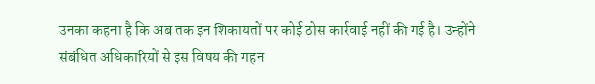उनका कहना है कि अब तक इन शिकायतों पर कोई ठोस कार्रवाई नहीं की गई है। उन्होंने संबंधित अधिकारियों से इस विषय की गहन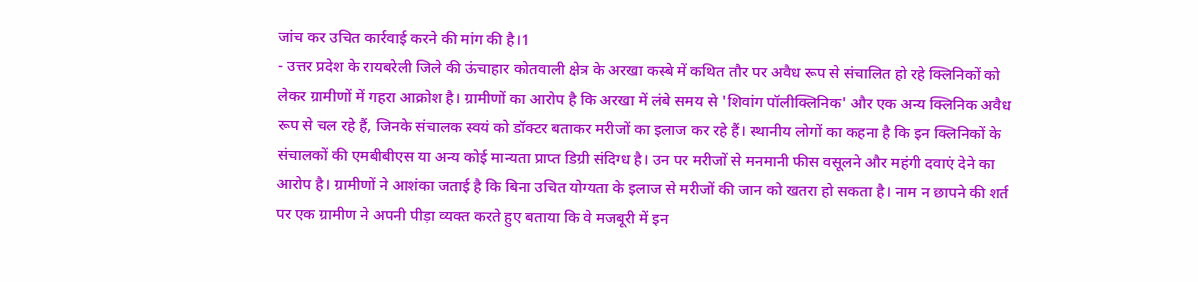जांच कर उचित कार्रवाई करने की मांग की है।1
- उत्तर प्रदेश के रायबरेली जिले की ऊंचाहार कोतवाली क्षेत्र के अरखा कस्बे में कथित तौर पर अवैध रूप से संचालित हो रहे क्लिनिकों को लेकर ग्रामीणों में गहरा आक्रोश है। ग्रामीणों का आरोप है कि अरखा में लंबे समय से 'शिवांग पॉलीक्लिनिक' और एक अन्य क्लिनिक अवैध रूप से चल रहे हैं, जिनके संचालक स्वयं को डॉक्टर बताकर मरीजों का इलाज कर रहे हैं। स्थानीय लोगों का कहना है कि इन क्लिनिकों के संचालकों की एमबीबीएस या अन्य कोई मान्यता प्राप्त डिग्री संदिग्ध है। उन पर मरीजों से मनमानी फीस वसूलने और महंगी दवाएं देने का आरोप है। ग्रामीणों ने आशंका जताई है कि बिना उचित योग्यता के इलाज से मरीजों की जान को खतरा हो सकता है। नाम न छापने की शर्त पर एक ग्रामीण ने अपनी पीड़ा व्यक्त करते हुए बताया कि वे मजबूरी में इन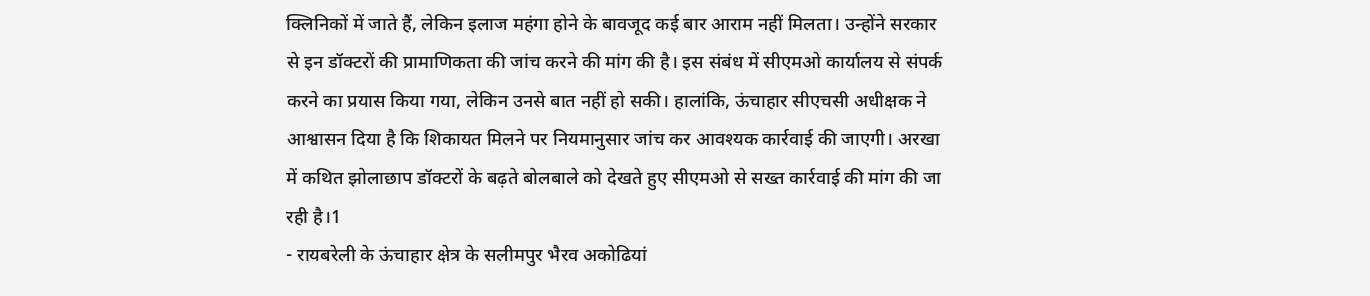क्लिनिकों में जाते हैं, लेकिन इलाज महंगा होने के बावजूद कई बार आराम नहीं मिलता। उन्होंने सरकार से इन डॉक्टरों की प्रामाणिकता की जांच करने की मांग की है। इस संबंध में सीएमओ कार्यालय से संपर्क करने का प्रयास किया गया, लेकिन उनसे बात नहीं हो सकी। हालांकि, ऊंचाहार सीएचसी अधीक्षक ने आश्वासन दिया है कि शिकायत मिलने पर नियमानुसार जांच कर आवश्यक कार्रवाई की जाएगी। अरखा में कथित झोलाछाप डॉक्टरों के बढ़ते बोलबाले को देखते हुए सीएमओ से सख्त कार्रवाई की मांग की जा रही है।1
- रायबरेली के ऊंचाहार क्षेत्र के सलीमपुर भैरव अकोढियां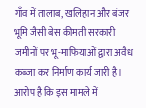गाँव में तालाब, खलिहान और बंजर भूमि जैसी बेस कीमती सरकारी जमीनों पर भू-माफियाओं द्वारा अवैध कब्जा कर निर्माण कार्य जारी है। आरोप है कि इस मामले में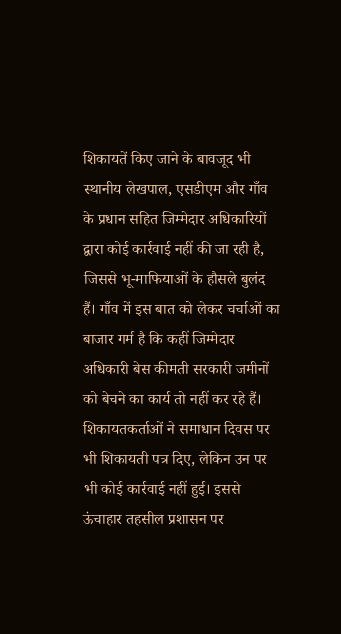शिकायतें किए जाने के बावजूद भी स्थानीय लेखपाल, एसडीएम और गाँव के प्रधान सहित जिम्मेदार अधिकारियों द्वारा कोई कार्रवाई नहीं की जा रही है, जिससे भू-माफियाओं के हौसले बुलंद हैं। गाँव में इस बात को लेकर चर्चाओं का बाजार गर्म है कि कहीं जिम्मेदार अधिकारी बेस कीमती सरकारी जमीनों को बेचने का कार्य तो नहीं कर रहे हैं। शिकायतकर्ताओं ने समाधान दिवस पर भी शिकायती पत्र दिए, लेकिन उन पर भी कोई कार्रवाई नहीं हुई। इससे ऊंचाहार तहसील प्रशासन पर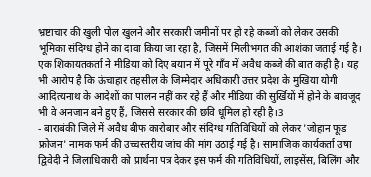भ्रष्टाचार की खुली पोल खुलने और सरकारी जमीनों पर हो रहे कब्जों को लेकर उसकी भूमिका संदिग्ध होने का दावा किया जा रहा है, जिसमें मिलीभगत की आशंका जताई गई है। एक शिकायतकर्ता ने मीडिया को दिए बयान में पूरे गाँव में अवैध कब्जे की बात कही है। यह भी आरोप है कि ऊंचाहार तहसील के जिम्मेदार अधिकारी उत्तर प्रदेश के मुखिया योगी आदित्यनाथ के आदेशों का पालन नहीं कर रहे हैं और मीडिया की सुर्खियों में होने के बावजूद भी वे अनजान बने हुए हैं, जिससे सरकार की छवि धूमिल हो रही है।3
- बाराबंकी जिले में अवैध बीफ कारोबार और संदिग्ध गतिविधियों को लेकर 'जोहान फूड फ्रोजन' नामक फर्म की उच्चस्तरीय जांच की मांग उठाई गई है। सामाजिक कार्यकर्ता उषा द्विवेदी ने जिलाधिकारी को प्रार्थना पत्र देकर इस फर्म की गतिविधियों, लाइसेंस, बिलिंग और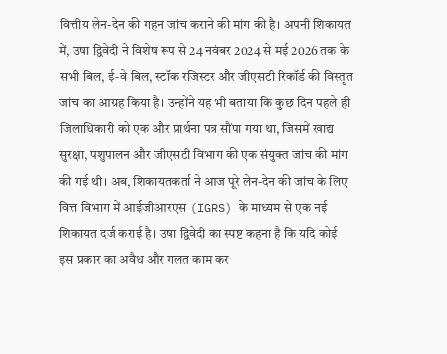वित्तीय लेन-देन की गहन जांच कराने की मांग की है। अपनी शिकायत में, उषा द्विवेदी ने विशेष रूप से 24 नवंबर 2024 से मई 2026 तक के सभी बिल, ई-वे बिल, स्टॉक रजिस्टर और जीएसटी रिकॉर्ड की विस्तृत जांच का आग्रह किया है। उन्होंने यह भी बताया कि कुछ दिन पहले ही जिलाधिकारी को एक और प्रार्थना पत्र सौंपा गया था, जिसमें खाद्य सुरक्षा, पशुपालन और जीएसटी विभाग की एक संयुक्त जांच की मांग की गई थी। अब, शिकायतकर्ता ने आज पूरे लेन-देन की जांच के लिए वित्त विभाग में आईजीआरएस (IGRS) के माध्यम से एक नई शिकायत दर्ज कराई है। उषा द्विवेदी का स्पष्ट कहना है कि यदि कोई इस प्रकार का अवैध और गलत काम कर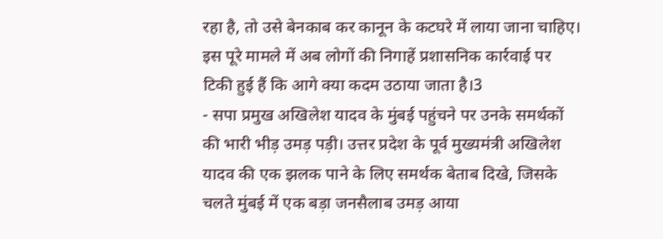रहा है, तो उसे बेनकाब कर कानून के कटघरे में लाया जाना चाहिए। इस पूरे मामले में अब लोगों की निगाहें प्रशासनिक कार्रवाई पर टिकी हुई हैं कि आगे क्या कदम उठाया जाता है।3
- सपा प्रमुख अखिलेश यादव के मुंबई पहुंचने पर उनके समर्थकों की भारी भीड़ उमड़ पड़ी। उत्तर प्रदेश के पूर्व मुख्यमंत्री अखिलेश यादव की एक झलक पाने के लिए समर्थक बेताब दिखे, जिसके चलते मुंबई में एक बड़ा जनसैलाब उमड़ आया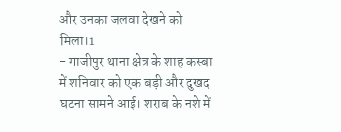और उनका जलवा देखने को मिला।1
- गाजीपुर थाना क्षेत्र के शाह कस्बा में शनिवार को एक बड़ी और दुखद घटना सामने आई। शराब के नशे में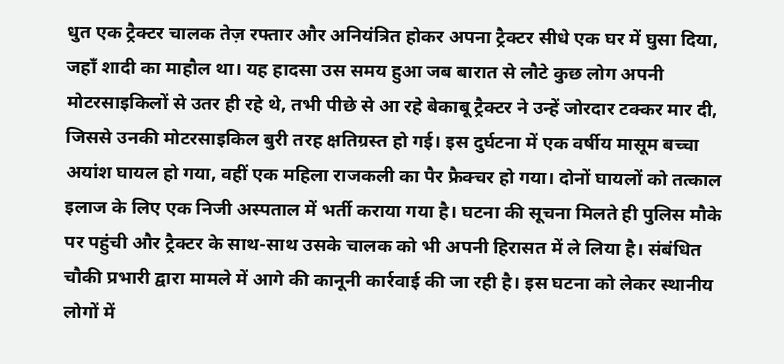धुत एक ट्रैक्टर चालक तेज़ रफ्तार और अनियंत्रित होकर अपना ट्रैक्टर सीधे एक घर में घुसा दिया, जहाँ शादी का माहौल था। यह हादसा उस समय हुआ जब बारात से लौटे कुछ लोग अपनी मोटरसाइकिलों से उतर ही रहे थे, तभी पीछे से आ रहे बेकाबू ट्रैक्टर ने उन्हें जोरदार टक्कर मार दी, जिससे उनकी मोटरसाइकिल बुरी तरह क्षतिग्रस्त हो गई। इस दुर्घटना में एक वर्षीय मासूम बच्चा अयांश घायल हो गया, वहीं एक महिला राजकली का पैर फ्रैक्चर हो गया। दोनों घायलों को तत्काल इलाज के लिए एक निजी अस्पताल में भर्ती कराया गया है। घटना की सूचना मिलते ही पुलिस मौके पर पहुंची और ट्रैक्टर के साथ-साथ उसके चालक को भी अपनी हिरासत में ले लिया है। संबंधित चौकी प्रभारी द्वारा मामले में आगे की कानूनी कार्रवाई की जा रही है। इस घटना को लेकर स्थानीय लोगों में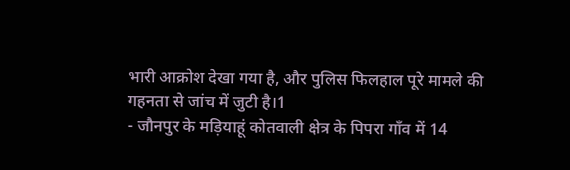भारी आक्रोश देखा गया है, और पुलिस फिलहाल पूरे मामले की गहनता से जांच में जुटी है।1
- जौनपुर के मड़ियाहूं कोतवाली क्षेत्र के पिपरा गाँव में 14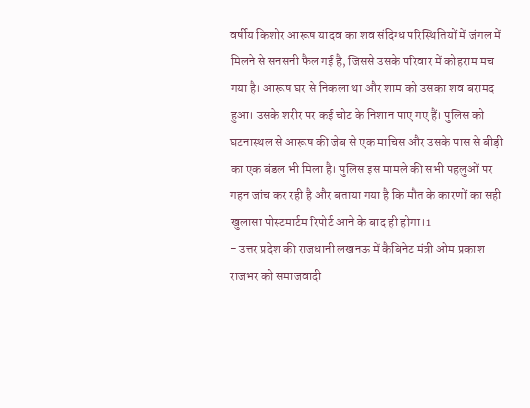वर्षीय किशोर आरूष यादव का शव संदिग्ध परिस्थितियों में जंगल में मिलने से सनसनी फैल गई है, जिससे उसके परिवार में कोहराम मच गया है। आरूष घर से निकला था और शाम को उसका शव बरामद हुआ। उसके शरीर पर कई चोट के निशान पाए गए हैं। पुलिस को घटनास्थल से आरूष की जेब से एक माचिस और उसके पास से बीड़ी का एक बंडल भी मिला है। पुलिस इस मामले की सभी पहलुओं पर गहन जांच कर रही है और बताया गया है कि मौत के कारणों का सही खुलासा पोस्टमार्टम रिपोर्ट आने के बाद ही होगा।1
- उत्तर प्रदेश की राजधानी लखनऊ में कैबिनेट मंत्री ओम प्रकाश राजभर को समाजवादी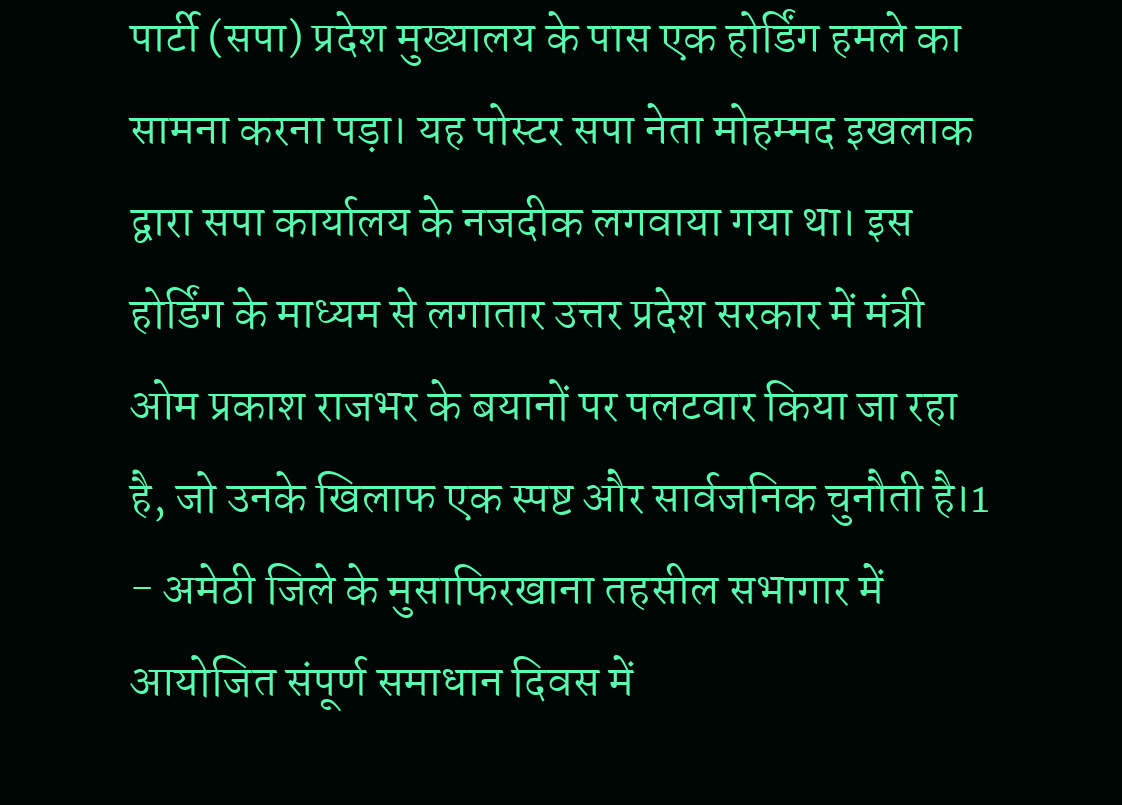पार्टी (सपा) प्रदेश मुख्यालय के पास एक होर्डिंग हमले का सामना करना पड़ा। यह पोस्टर सपा नेता मोहम्मद इखलाक द्वारा सपा कार्यालय के नजदीक लगवाया गया था। इस होर्डिंग के माध्यम से लगातार उत्तर प्रदेश सरकार में मंत्री ओम प्रकाश राजभर के बयानों पर पलटवार किया जा रहा है, जो उनके खिलाफ एक स्पष्ट और सार्वजनिक चुनौती है।1
- अमेठी जिले के मुसाफिरखाना तहसील सभागार में आयोजित संपूर्ण समाधान दिवस में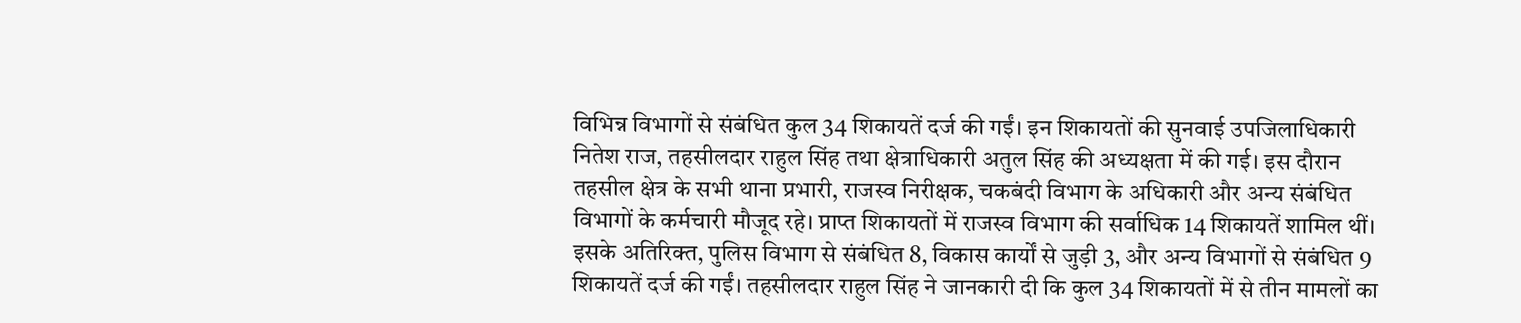विभिन्न विभागों से संबंधित कुल 34 शिकायतें दर्ज की गईं। इन शिकायतों की सुनवाई उपजिलाधिकारी नितेश राज, तहसीलदार राहुल सिंह तथा क्षेत्राधिकारी अतुल सिंह की अध्यक्षता में की गई। इस दौरान तहसील क्षेत्र के सभी थाना प्रभारी, राजस्व निरीक्षक, चकबंदी विभाग के अधिकारी और अन्य संबंधित विभागों के कर्मचारी मौजूद रहे। प्राप्त शिकायतों में राजस्व विभाग की सर्वाधिक 14 शिकायतें शामिल थीं। इसके अतिरिक्त, पुलिस विभाग से संबंधित 8, विकास कार्यों से जुड़ी 3, और अन्य विभागों से संबंधित 9 शिकायतें दर्ज की गईं। तहसीलदार राहुल सिंह ने जानकारी दी कि कुल 34 शिकायतों में से तीन मामलों का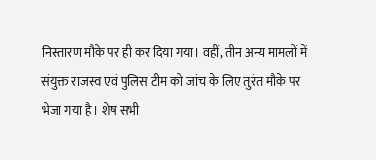निस्तारण मौके पर ही कर दिया गया। वहीं, तीन अन्य मामलों में संयुक्त राजस्व एवं पुलिस टीम को जांच के लिए तुरंत मौके पर भेजा गया है। शेष सभी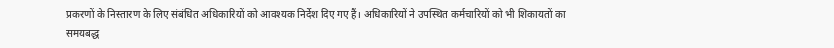प्रकरणों के निस्तारण के लिए संबंधित अधिकारियों को आवश्यक निर्देश दिए गए हैं। अधिकारियों ने उपस्थित कर्मचारियों को भी शिकायतों का समयबद्ध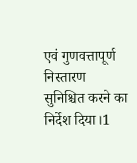एवं गुणवत्तापूर्ण निस्तारण सुनिश्चित करने का निर्देश दिया।1